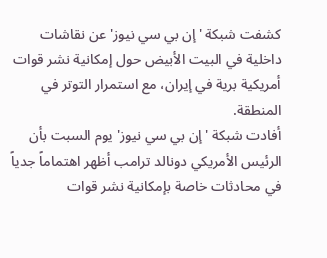كشفت شبكة 'إن بي سي نيوز' عن نقاشات داخلية في البيت الأبيض حول إمكانية نشر قوات أمريكية برية في إيران، مع استمرار التوتر في المنطقة.
أفادت شبكة 'إن بي سي نيوز' يوم السبت بأن الرئيس الأمريكي دونالد ترامب أظهر اهتماماً جدياً في محادثات خاصة بإمكانية نشر قوات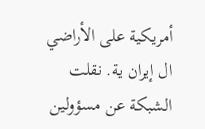أمريكية على الأراضي ال إيران ية. نقلت الشبكة عن مسؤولين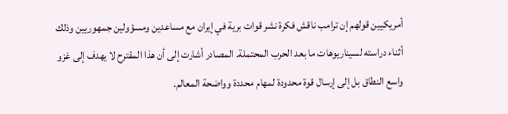أمريكيين قولهم إن ترامب ناقش فكرة نشر قوات برية في إيران مع مساعدين ومسؤولين جمهوريين وذلك أثناء دراسته لسيناريوهات ما بعد الحرب المحتملة. المصادر أشارت إلى أن هذا المقترح لا يهدف إلى غزو واسع النطاق بل إلى إرسال قوة محدودة لمهام محددة وواضحة المعالم.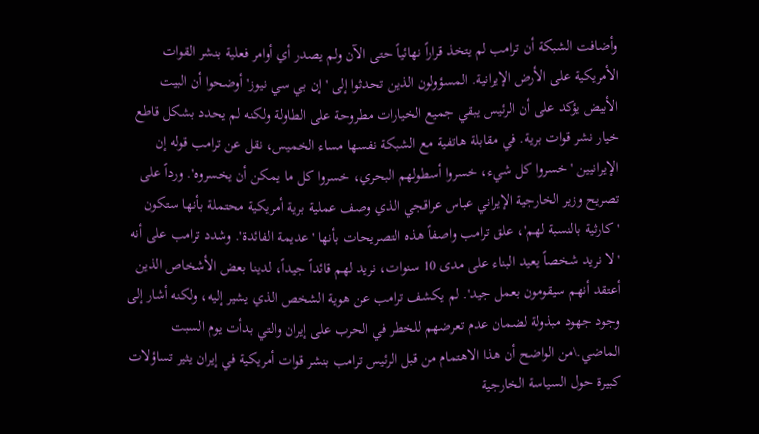وأضافت الشبكة أن ترامب لم يتخذ قراراً نهائياً حتى الآن ولم يصدر أي أوامر فعلية بنشر القوات الأمريكية على الأرض الإيرانية. المسؤولون الذين تحدثوا إلى 'إن بي سي نيوز' أوضحوا أن البيت الأبيض يؤكد على أن الرئيس يبقي جميع الخيارات مطروحة على الطاولة ولكنه لم يحدد بشكل قاطع خيار نشر قوات برية. في مقابلة هاتفية مع الشبكة نفسها مساء الخميس، نقل عن ترامب قوله إن الإيرانيين 'خسروا كل شيء، خسروا أسطولهم البحري، خسروا كل ما يمكن أن يخسروه'. ورداً على تصريح وزير الخارجية الإيراني عباس عراقجي الذي وصف عملية برية أمريكية محتملة بأنها ستكون 'كارثية بالنسبة لهم'، علق ترامب واصفاً هذه التصريحات بأنها 'عديمة الفائدة'. وشدد ترامب على أنه 'لا نريد شخصاً يعيد البناء على مدى 10 سنوات، نريد لهم قائداً جيداً، لدينا بعض الأشخاص الذين أعتقد أنهم سيقومون بعمل جيد'. لم يكشف ترامب عن هوية الشخص الذي يشير إليه، ولكنه أشار إلى وجود جهود مبذولة لضمان عدم تعرضهم للخطر في الحرب على إيران والتي بدأت يوم السبت الماضي.\من الواضح أن هذا الاهتمام من قبل الرئيس ترامب بنشر قوات أمريكية في إيران يثير تساؤلات كبيرة حول السياسة الخارجية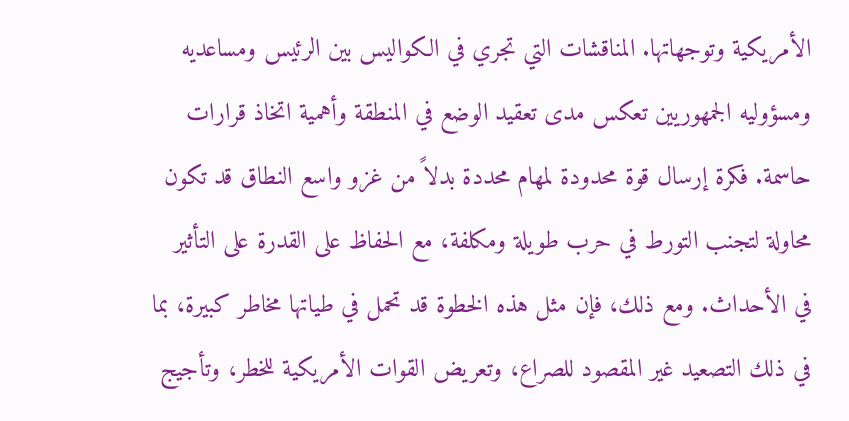الأمريكية وتوجهاتها. المناقشات التي تجري في الكواليس بين الرئيس ومساعديه ومسؤوليه الجمهوريين تعكس مدى تعقيد الوضع في المنطقة وأهمية اتخاذ قرارات حاسمة. فكرة إرسال قوة محدودة لمهام محددة بدلاً من غزو واسع النطاق قد تكون محاولة لتجنب التورط في حرب طويلة ومكلفة، مع الحفاظ على القدرة على التأثير في الأحداث. ومع ذلك، فإن مثل هذه الخطوة قد تحمل في طياتها مخاطر كبيرة، بما في ذلك التصعيد غير المقصود للصراع، وتعريض القوات الأمريكية للخطر، وتأجيج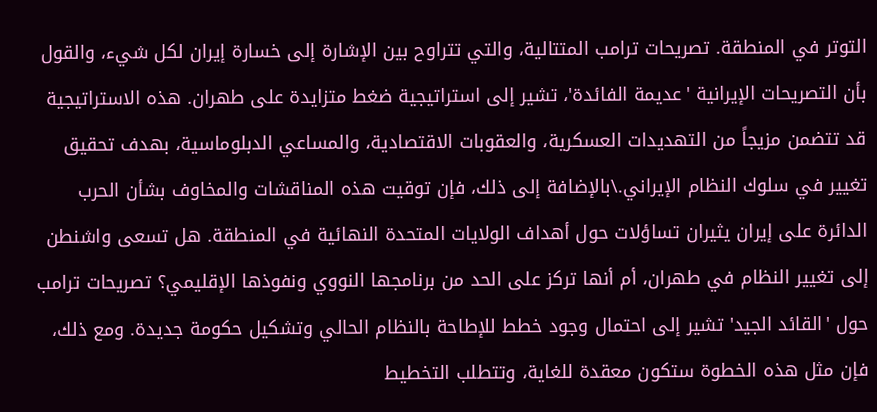التوتر في المنطقة. تصريحات ترامب المتتالية، والتي تتراوح بين الإشارة إلى خسارة إيران لكل شيء، والقول بأن التصريحات الإيرانية 'عديمة الفائدة'، تشير إلى استراتيجية ضغط متزايدة على طهران. هذه الاستراتيجية قد تتضمن مزيجاً من التهديدات العسكرية، والعقوبات الاقتصادية، والمساعي الدبلوماسية، بهدف تحقيق تغيير في سلوك النظام الإيراني.\بالإضافة إلى ذلك، فإن توقيت هذه المناقشات والمخاوف بشأن الحرب الدائرة على إيران يثيران تساؤلات حول أهداف الولايات المتحدة النهائية في المنطقة. هل تسعى واشنطن إلى تغيير النظام في طهران، أم أنها تركز على الحد من برنامجها النووي ونفوذها الإقليمي؟ تصريحات ترامب حول 'القائد الجيد' تشير إلى احتمال وجود خطط للإطاحة بالنظام الحالي وتشكيل حكومة جديدة. ومع ذلك، فإن مثل هذه الخطوة ستكون معقدة للغاية، وتتطلب التخطيط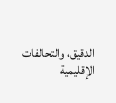الدقيق، والتحالفات الإقليمية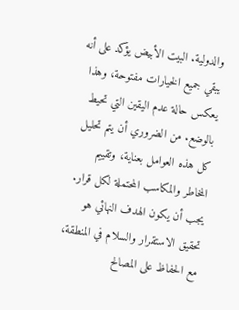والدولية. البيت الأبيض يؤكد على أنه يبقي جميع الخيارات مفتوحة، وهذا يعكس حالة عدم اليقين التي تحيط بالوضع. من الضروري أن يتم تحليل كل هذه العوامل بعناية، وتقييم المخاطر والمكاسب المحتملة لكل قرار. يجب أن يكون الهدف النهائي هو تحقيق الاستقرار والسلام في المنطقة، مع الحفاظ على المصالح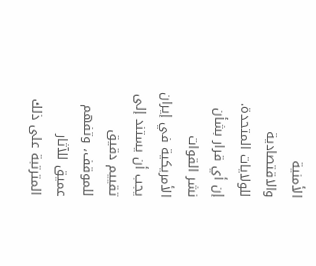الأمنية والاقتصادية للولايات المتحدة. إن أي قرار بشأن نشر القوات الأمريكية في إيران يجب أن يستند إلى تقييم دقيق للموقف، وتفهم عميق للآثار المترتبة على ذلك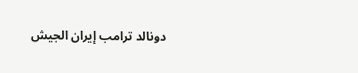دونالد ترامب إيران الجيش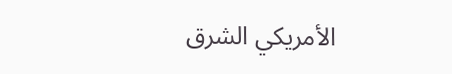الأمريكي الشرق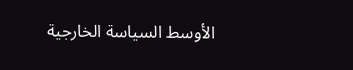الأوسط السياسة الخارجية